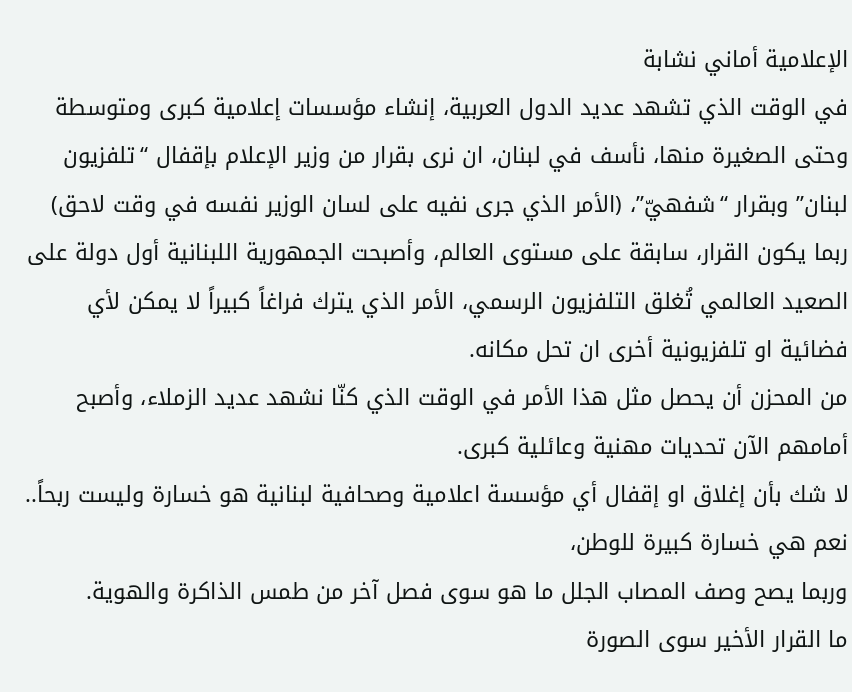الإعلامية أماني نشابة
في الوقت الذي تشهد عديد الدول العربية، إنشاء مؤسسات إعلامية كبرى ومتوسطة وحتى الصغيرة منها، نأسف في لبنان، ان نرى بقرار من وزير الإعلام بإقفال “تلفزيون لبنان” وبقرار “شفهيّ”، (الأمر الذي جرى نفيه على لسان الوزير نفسه في وقت لاحق) ربما يكون القرار، سابقة على مستوى العالم، وأصبحت الجمهورية اللبنانية أول دولة على الصعيد العالمي تُغلق التلفزيون الرسمي، الأمر الذي يترك فراغاً كبيراً لا يمكن لأي فضائية او تلفزيونية أخرى ان تحل مكانه.
من المحزن أن يحصل مثل هذا الأمر في الوقت الذي كنّا نشهد عديد الزملاء، وأصبح أمامهم الآن تحديات مهنية وعائلية كبرى.
لا شك بأن إغلاق او إقفال أي مؤسسة اعلامية وصحافية لبنانية هو خسارة وليست ربحاً.. نعم هي خسارة كبيرة للوطن،
وربما يصح وصف المصاب الجلل ما هو سوى فصل آخر من طمس الذاكرة والهوية.
ما القرار الأخير سوى الصورة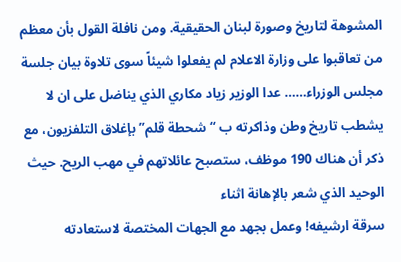المشوهة لتاريخ وصورة لبنان الحقيقية. ومن نافلة القول بأن معظم من تعاقبوا على وزارة الاعلام لم يفعلوا شيئاً سوى تلاوة بيان جلسة مجلس الوزراء…… عدا الوزير زياد مكاري الذي يناضل على ان لا يشطب تاريخ وطن وذاكرته ب “شحطة قلم” بإغلاق التلفزيون، مع ذكر أن هناك 190 موظف، ستصبح عائلاتهم في مهب الريح. حيث الوحيد الذي شعر بالإهانة اثناء
سرقة ارشيفه! وعمل بجهد مع الجهات المختصة لاستعادته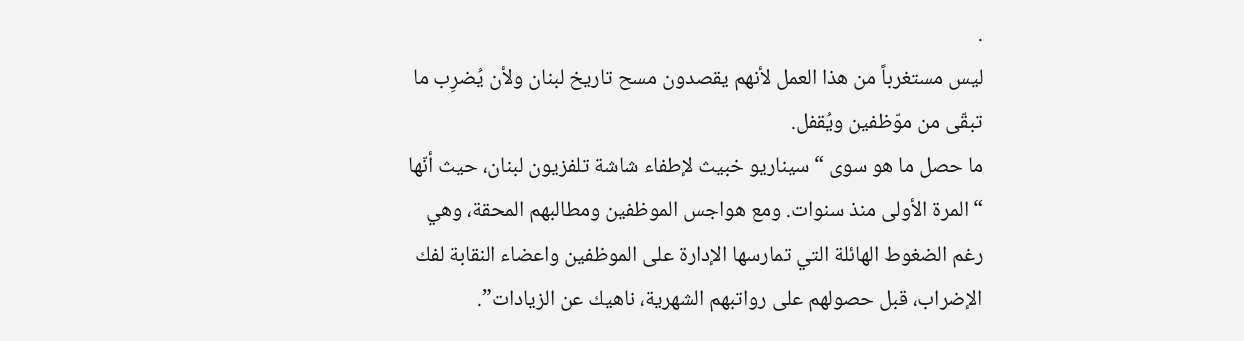.
ليس مستغرباً من هذا العمل لأنهم يقصدون مسح تاريخ لبنان ولأن يُضرِب ما تبقّى من موّظفين ويُقفل.
ما حصل ما هو سوى “سيناريو خبيث لإطفاء شاشة تلفزيون لبنان، حيث أنّها “المرة الأولى منذ سنوات. ومع هواجس الموظفين ومطالبهم المحقة، وهي رغم الضغوط الهائلة التي تمارسها الإدارة على الموظفين واعضاء النقابة لفك الإضراب، قبل حصولهم على رواتبهم الشهرية، ناهيك عن الزيادات”.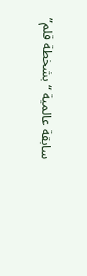سابقة عالمية “بشخطة قلم”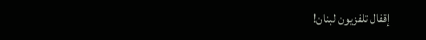إقفال تلفزيون لبنان!